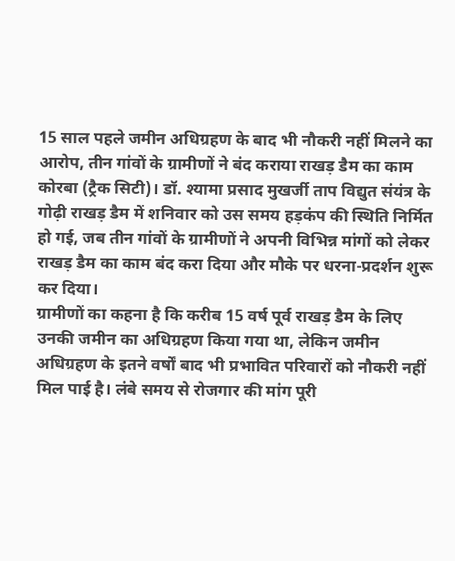15 साल पहले जमीन अधिग्रहण के बाद भी नौकरी नहीं मिलने का आरोप, तीन गांवों के ग्रामीणों ने बंद कराया राखड़ डैम का काम
कोरबा (ट्रैक सिटी)। डॉ. श्यामा प्रसाद मुखर्जी ताप विद्युत संयंत्र के गोढ़ी राखड़ डैम में शनिवार को उस समय हड़कंप की स्थिति निर्मित हो गई, जब तीन गांवों के ग्रामीणों ने अपनी विभिन्न मांगों को लेकर राखड़ डैम का काम बंद करा दिया और मौके पर धरना-प्रदर्शन शुरू कर दिया।
ग्रामीणों का कहना है कि करीब 15 वर्ष पूर्व राखड़ डैम के लिए उनकी जमीन का अधिग्रहण किया गया था, लेकिन जमीन अधिग्रहण के इतने वर्षों बाद भी प्रभावित परिवारों को नौकरी नहीं मिल पाई है। लंबे समय से रोजगार की मांग पूरी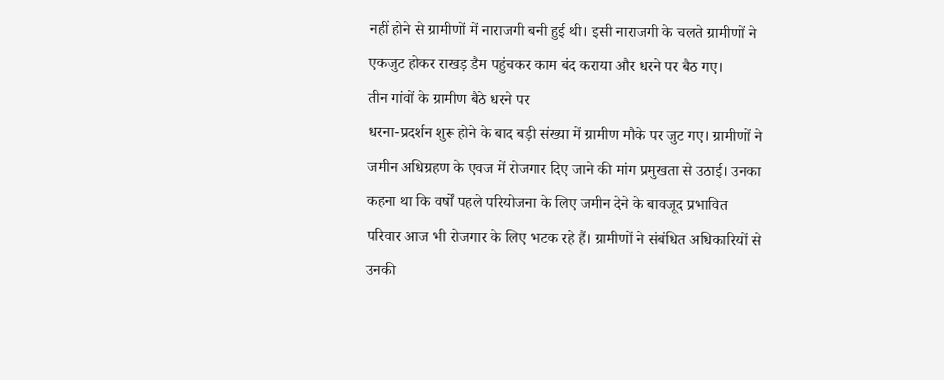नहीं होने से ग्रामीणों में नाराजगी बनी हुई थी। इसी नाराजगी के चलते ग्रामीणों ने एकजुट होकर राखड़ डैम पहुंचकर काम बंद कराया और धरने पर बैठ गए।
तीन गांवों के ग्रामीण बैठे धरने पर
धरना-प्रदर्शन शुरू होने के बाद बड़ी संख्या में ग्रामीण मौके पर जुट गए। ग्रामीणों ने जमीन अधिग्रहण के एवज में रोजगार दिए जाने की मांग प्रमुखता से उठाई। उनका कहना था कि वर्षों पहले परियोजना के लिए जमीन देने के बावजूद प्रभावित परिवार आज भी रोजगार के लिए भटक रहे हैं। ग्रामीणों ने संबंधित अधिकारियों से उनकी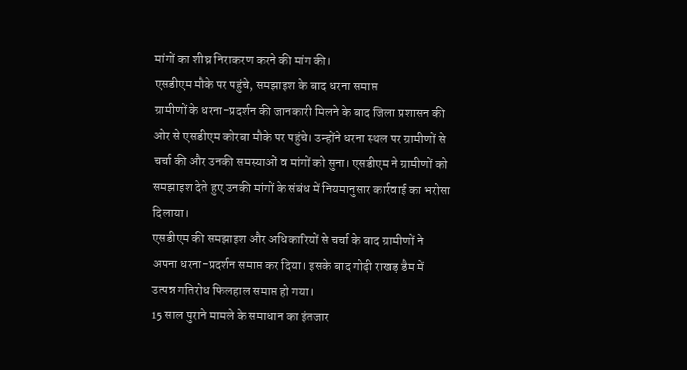मांगों का शीघ्र निराकरण करने की मांग की।
एसडीएम मौके पर पहुंचे, समझाइश के बाद धरना समाप्त
ग्रामीणों के धरना-प्रदर्शन की जानकारी मिलने के बाद जिला प्रशासन की ओर से एसडीएम कोरबा मौके पर पहुंचे। उन्होंने धरना स्थल पर ग्रामीणों से चर्चा की और उनकी समस्याओं व मांगों को सुना। एसडीएम ने ग्रामीणों को समझाइश देते हुए उनकी मांगों के संबंध में नियमानुसार कार्रवाई का भरोसा दिलाया।
एसडीएम की समझाइश और अधिकारियों से चर्चा के बाद ग्रामीणों ने अपना धरना-प्रदर्शन समाप्त कर दिया। इसके बाद गोढ़ी राखड़ डैम में उत्पन्न गतिरोध फिलहाल समाप्त हो गया।
15 साल पुराने मामले के समाधान का इंतजार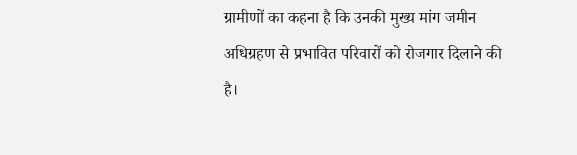ग्रामीणों का कहना है कि उनकी मुख्य मांग जमीन अधिग्रहण से प्रभावित परिवारों को रोजगार दिलाने की है।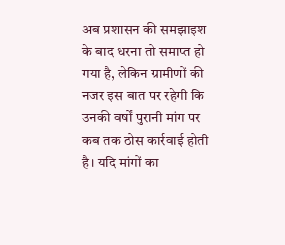अब प्रशासन की समझाइश के बाद धरना तो समाप्त हो गया है, लेकिन ग्रामीणों की नजर इस बात पर रहेगी कि उनकी वर्षों पुरानी मांग पर कब तक ठोस कार्रवाई होती है। यदि मांगों का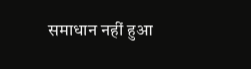समाधान नहीं हुआ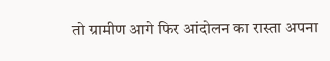तो ग्रामीण आगे फिर आंदोलन का रास्ता अपना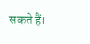सकते हैं।